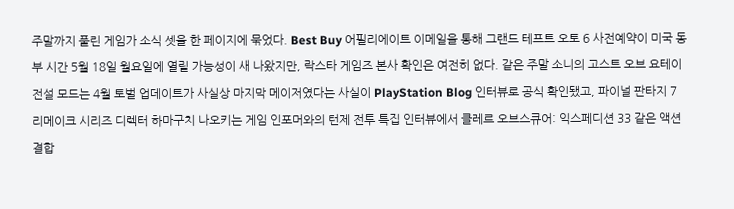주말까지 풀린 게임가 소식 셋을 한 페이지에 묶었다. Best Buy 어필리에이트 이메일을 통해 그랜드 테프트 오토 6 사전예약이 미국 동부 시간 5월 18일 월요일에 열릴 가능성이 새 나왔지만, 락스타 게임즈 본사 확인은 여전히 없다. 같은 주말 소니의 고스트 오브 요테이 전설 모드는 4월 토벌 업데이트가 사실상 마지막 메이저였다는 사실이 PlayStation Blog 인터뷰로 공식 확인됐고, 파이널 판타지 7 리메이크 시리즈 디렉터 하마구치 나오키는 게임 인포머와의 턴제 전투 특집 인터뷰에서 클레르 오브스큐어: 익스페디션 33 같은 액션 결합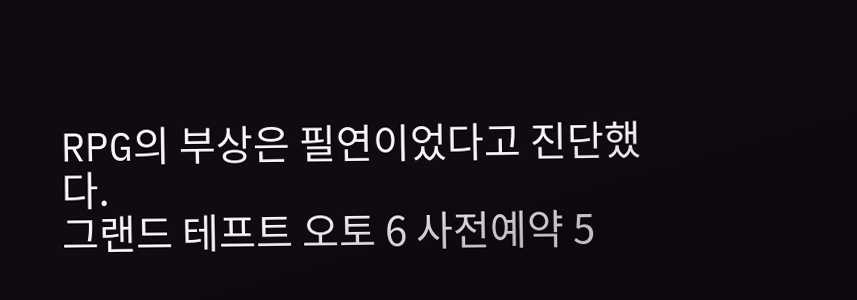RPG의 부상은 필연이었다고 진단했다.
그랜드 테프트 오토 6 사전예약 5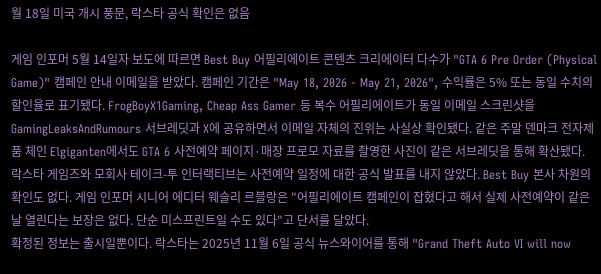월 18일 미국 개시 풍문, 락스타 공식 확인은 없음

게임 인포머 5월 14일자 보도에 따르면 Best Buy 어필리에이트 콘텐츠 크리에이터 다수가 "GTA 6 Pre Order (Physical Game)" 캠페인 안내 이메일을 받았다. 캠페인 기간은 "May 18, 2026 - May 21, 2026", 수익률은 5% 또는 동일 수치의 할인율로 표기됐다. FrogBoyX1Gaming, Cheap Ass Gamer 등 복수 어필리에이트가 동일 이메일 스크린샷을 GamingLeaksAndRumours 서브레딧과 X에 공유하면서 이메일 자체의 진위는 사실상 확인됐다. 같은 주말 덴마크 전자제품 체인 Elgiganten에서도 GTA 6 사전예약 페이지·매장 프로모 자료를 촬영한 사진이 같은 서브레딧을 통해 확산됐다.
락스타 게임즈와 모회사 테이크-투 인터랙티브는 사전예약 일정에 대한 공식 발표를 내지 않았다. Best Buy 본사 차원의 확인도 없다. 게임 인포머 시니어 에디터 웨슬리 르블랑은 "어필리에이트 캠페인이 잡혔다고 해서 실제 사전예약이 같은 날 열린다는 보장은 없다. 단순 미스프린트일 수도 있다"고 단서를 달았다.
확정된 정보는 출시일뿐이다. 락스타는 2025년 11월 6일 공식 뉴스와이어를 통해 "Grand Theft Auto VI will now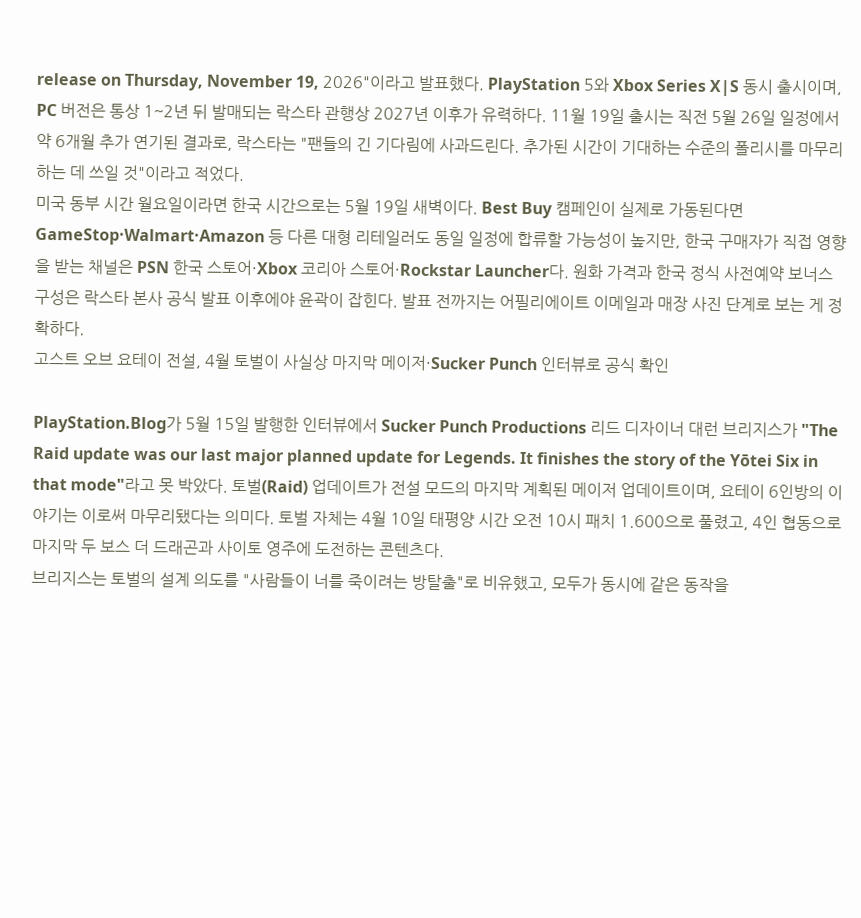release on Thursday, November 19, 2026"이라고 발표했다. PlayStation 5와 Xbox Series X|S 동시 출시이며, PC 버전은 통상 1~2년 뒤 발매되는 락스타 관행상 2027년 이후가 유력하다. 11월 19일 출시는 직전 5월 26일 일정에서 약 6개월 추가 연기된 결과로, 락스타는 "팬들의 긴 기다림에 사과드린다. 추가된 시간이 기대하는 수준의 폴리시를 마무리하는 데 쓰일 것"이라고 적었다.
미국 동부 시간 월요일이라면 한국 시간으로는 5월 19일 새벽이다. Best Buy 캠페인이 실제로 가동된다면 GameStop·Walmart·Amazon 등 다른 대형 리테일러도 동일 일정에 합류할 가능성이 높지만, 한국 구매자가 직접 영향을 받는 채널은 PSN 한국 스토어·Xbox 코리아 스토어·Rockstar Launcher다. 원화 가격과 한국 정식 사전예약 보너스 구성은 락스타 본사 공식 발표 이후에야 윤곽이 잡힌다. 발표 전까지는 어필리에이트 이메일과 매장 사진 단계로 보는 게 정확하다.
고스트 오브 요테이 전설, 4월 토벌이 사실상 마지막 메이저·Sucker Punch 인터뷰로 공식 확인

PlayStation.Blog가 5월 15일 발행한 인터뷰에서 Sucker Punch Productions 리드 디자이너 대런 브리지스가 "The Raid update was our last major planned update for Legends. It finishes the story of the Yōtei Six in that mode"라고 못 박았다. 토벌(Raid) 업데이트가 전설 모드의 마지막 계획된 메이저 업데이트이며, 요테이 6인방의 이야기는 이로써 마무리됐다는 의미다. 토벌 자체는 4월 10일 태평양 시간 오전 10시 패치 1.600으로 풀렸고, 4인 협동으로 마지막 두 보스 더 드래곤과 사이토 영주에 도전하는 콘텐츠다.
브리지스는 토벌의 설계 의도를 "사람들이 너를 죽이려는 방탈출"로 비유했고, 모두가 동시에 같은 동작을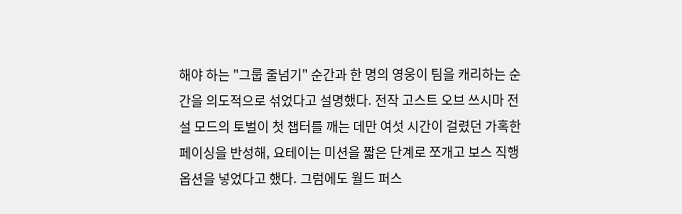해야 하는 "그룹 줄넘기" 순간과 한 명의 영웅이 팀을 캐리하는 순간을 의도적으로 섞었다고 설명했다. 전작 고스트 오브 쓰시마 전설 모드의 토벌이 첫 챕터를 깨는 데만 여섯 시간이 걸렸던 가혹한 페이싱을 반성해, 요테이는 미션을 짧은 단계로 쪼개고 보스 직행 옵션을 넣었다고 했다. 그럼에도 월드 퍼스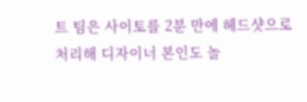트 팀은 사이토를 2분 만에 헤드샷으로 처리해 디자이너 본인도 놀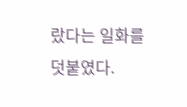랐다는 일화를 덧붙였다.